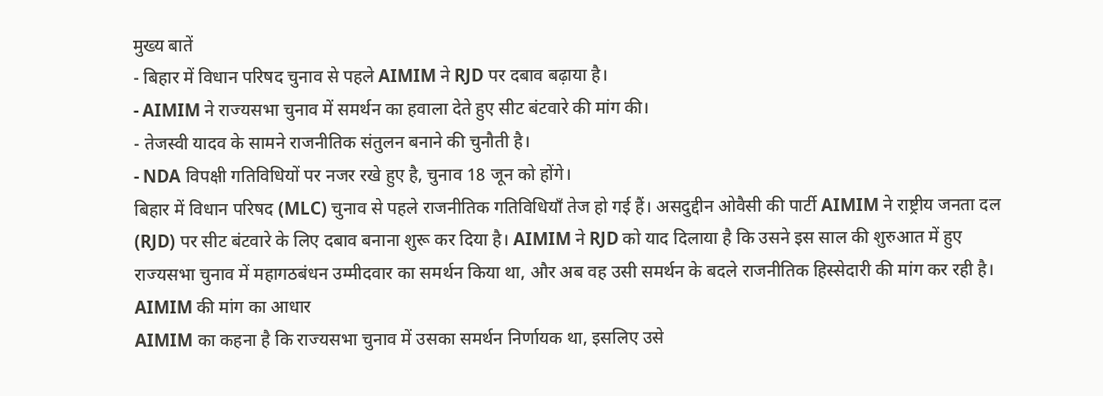मुख्य बातें
- बिहार में विधान परिषद चुनाव से पहले AIMIM ने RJD पर दबाव बढ़ाया है।
- AIMIM ने राज्यसभा चुनाव में समर्थन का हवाला देते हुए सीट बंटवारे की मांग की।
- तेजस्वी यादव के सामने राजनीतिक संतुलन बनाने की चुनौती है।
- NDA विपक्षी गतिविधियों पर नजर रखे हुए है, चुनाव 18 जून को होंगे।
बिहार में विधान परिषद (MLC) चुनाव से पहले राजनीतिक गतिविधियाँ तेज हो गई हैं। असदुद्दीन ओवैसी की पार्टी AIMIM ने राष्ट्रीय जनता दल (RJD) पर सीट बंटवारे के लिए दबाव बनाना शुरू कर दिया है। AIMIM ने RJD को याद दिलाया है कि उसने इस साल की शुरुआत में हुए राज्यसभा चुनाव में महागठबंधन उम्मीदवार का समर्थन किया था, और अब वह उसी समर्थन के बदले राजनीतिक हिस्सेदारी की मांग कर रही है।
AIMIM की मांग का आधार
AIMIM का कहना है कि राज्यसभा चुनाव में उसका समर्थन निर्णायक था, इसलिए उसे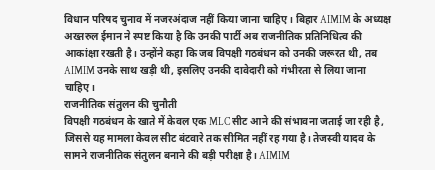विधान परिषद चुनाव में नजरअंदाज नहीं किया जाना चाहिए। बिहार AIMIM के अध्यक्ष अख्तरुल ईमान ने स्पष्ट किया है कि उनकी पार्टी अब राजनीतिक प्रतिनिधित्व की आकांक्षा रखती है। उन्होंने कहा कि जब विपक्षी गठबंधन को उनकी जरूरत थी, तब AIMIM उनके साथ खड़ी थी, इसलिए उनकी दावेदारी को गंभीरता से लिया जाना चाहिए।
राजनीतिक संतुलन की चुनौती
विपक्षी गठबंधन के खाते में केवल एक MLC सीट आने की संभावना जताई जा रही है, जिससे यह मामला केवल सीट बंटवारे तक सीमित नहीं रह गया है। तेजस्वी यादव के सामने राजनीतिक संतुलन बनाने की बड़ी परीक्षा है। AIMIM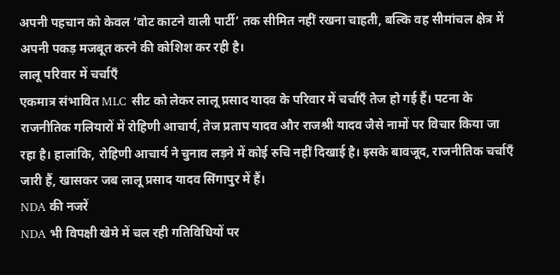अपनी पहचान को केवल ‘वोट काटने वाली पार्टी’ तक सीमित नहीं रखना चाहती, बल्कि वह सीमांचल क्षेत्र में अपनी पकड़ मजबूत करने की कोशिश कर रही है।
लालू परिवार में चर्चाएँ
एकमात्र संभावित MLC सीट को लेकर लालू प्रसाद यादव के परिवार में चर्चाएँ तेज हो गई हैं। पटना के राजनीतिक गलियारों में रोहिणी आचार्य, तेज प्रताप यादव और राजश्री यादव जैसे नामों पर विचार किया जा रहा है। हालांकि, रोहिणी आचार्य ने चुनाव लड़ने में कोई रुचि नहीं दिखाई है। इसके बावजूद, राजनीतिक चर्चाएँ जारी हैं, खासकर जब लालू प्रसाद यादव सिंगापुर में हैं।
NDA की नजरें
NDA भी विपक्षी खेमे में चल रही गतिविधियों पर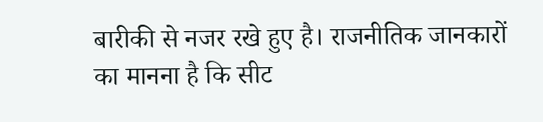बारीकी से नजर रखे हुए है। राजनीतिक जानकारों का मानना है कि सीट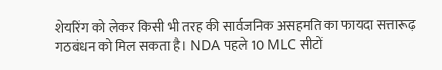शेयरिंग को लेकर किसी भी तरह की सार्वजनिक असहमति का फायदा सत्तारूढ़ गठबंधन को मिल सकता है। NDA पहले 10 MLC सीटों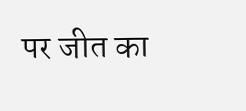पर जीत का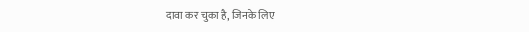दावा कर चुका है, जिनके लिए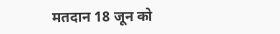मतदान 18 जून को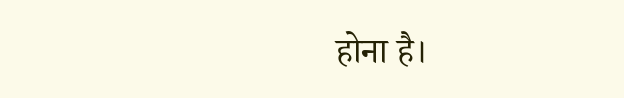होना है।